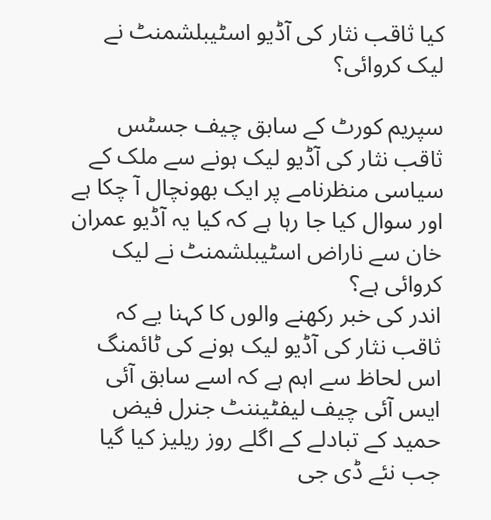کیا ثاقب نثار کی آڈیو اسٹیبلشمنٹ نے لیک کروائی؟

سپریم کورٹ کے سابق چیف جسٹس ثاقب نثار کی آڈیو لیک ہونے سے ملک کے سیاسی منظرنامے پر ایک بھونچال آ چکا ہے اور سوال کیا جا رہا ہے کہ کیا یہ آڈیو عمران خان سے ناراض اسٹیبلشمنٹ نے لیک کروائی ہے؟
اندر کی خبر رکھنے والوں کا کہنا یے کہ ثاقب نثار کی آڈیو لیک ہونے کی ٹائمنگ اس لحاظ سے اہم ہے کہ اسے سابق آئی ایس آئی چیف لیفٹیننٹ جنرل فیض حمید کے تبادلے کے اگلے روز ریلیز کیا گیا جب نئے ڈی جی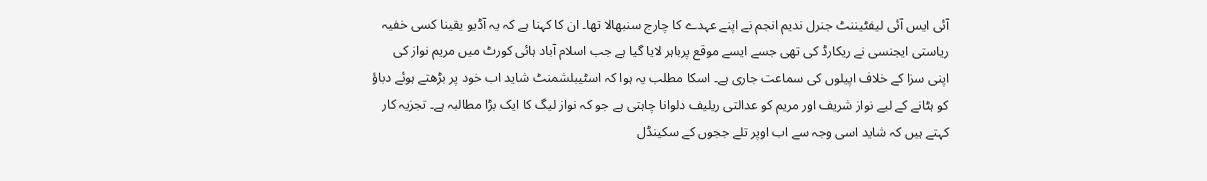آئی ایس آئی لیفٹیننٹ جنرل ندیم انجم نے اپنے عہدے کا چارج سنبھالا تھا۔ ان کا کہنا ہے کہ یہ آڈیو یقینا کسی خفیہ ریاستی ایجنسی نے ریکارڈ کی تھی جسے ایسے موقع پرباہر لایا گیا ہے جب اسلام آباد ہائی کورٹ میں مریم نواز کی اپنی سزا کے خلاف اپیلوں کی سماعت جاری ہے۔ اسکا مطلب یہ ہوا کہ اسٹیبلشمنٹ شاید اب خود پر بڑھتے ہوئے دباؤ کو ہٹانے کے لیے نواز شریف اور مریم کو عدالتی ریلیف دلوانا چاہتی ہے جو کہ نواز لیگ کا ایک بڑا مطالبہ ہے۔ تجزیہ کار کہتے ہیں کہ شاید اسی وجہ سے اب اوپر تلے ججوں کے سکینڈل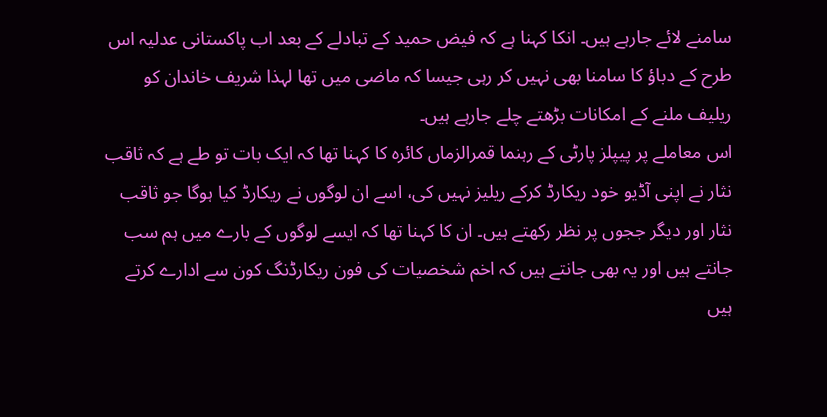سامنے لائے جارہے ہیں۔ انکا کہنا ہے کہ فیض حمید کے تبادلے کے بعد اب پاکستانی عدلیہ اس طرح کے دباؤ کا سامنا بھی نہیں کر رہی جیسا کہ ماضی میں تھا لہذا شریف خاندان کو ریلیف ملنے کے امکانات بڑھتے چلے جارہے ہیں۔
اس معاملے پر پیپلز پارٹی کے رہنما قمرالزماں کائرہ کا کہنا تھا کہ ایک بات تو طے ہے کہ ثاقب نثار نے اپنی آڈیو خود ریکارڈ کرکے ریلیز نہیں کی، اسے ان لوگوں نے ریکارڈ کیا ہوگا جو ثاقب نثار اور دیگر ججوں پر نظر رکھتے ہیں۔ ان کا کہنا تھا کہ ایسے لوگوں کے بارے میں ہم سب جانتے ہیں اور یہ بھی جانتے ہیں کہ اخم شخصیات کی فون ریکارڈنگ کون سے ادارے کرتے ہیں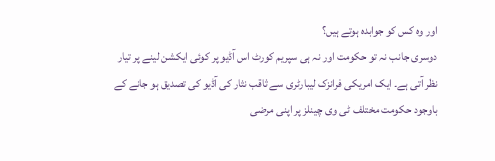اور وہ کس کو جوابدہ ہوتے ہیں؟
دوسری جانب نہ تو حکومت اور نہ ہی سپریم کورٹ اس آڈیو پر کوئی ایکشن لینے پر تیار نظر آتی ہے۔ ایک امریکی فرانزک لیبارٹری سے ثاقب نثار کی آڈیو کی تصدیق ہو جانے کے باوجود حکومت مختلف ٹی وی چینلز پر اپنی مرضی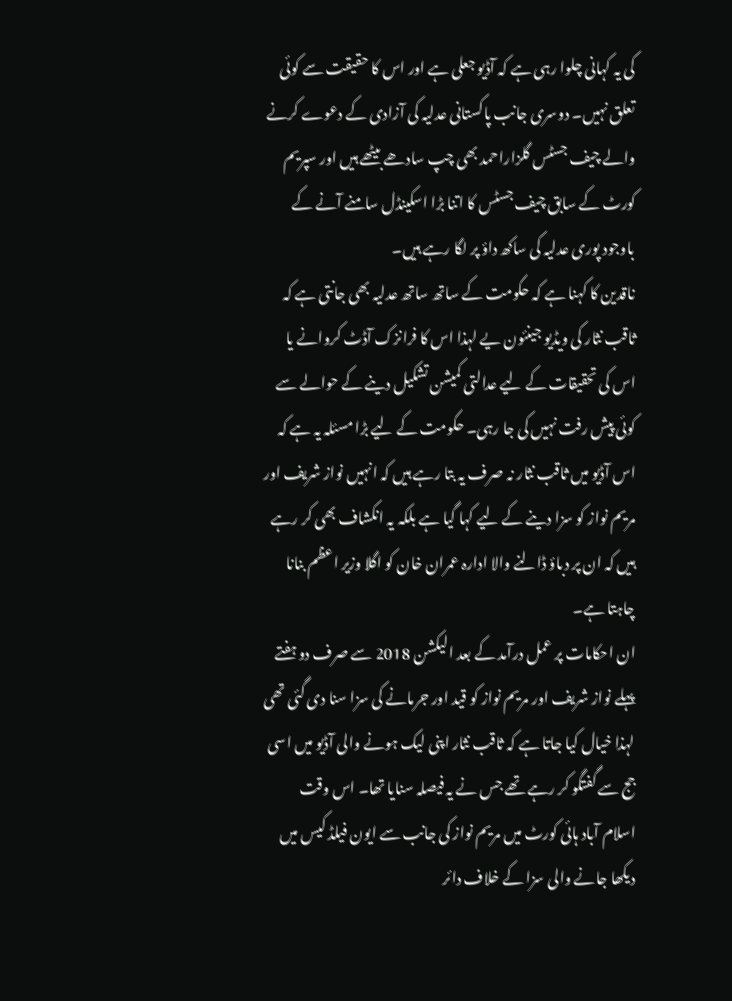کی یہ کہانی چلوا رہی ہے کہ آڈیو جعلی ہے اور اس کا حقیقت سے کوئی تعلق نہیں۔ دوسری جانب پاکستانی عدلیہ کی آزادی کے دعوے کرنے والے چیف جسٹس گلزاراحمد بھی چپ سادھے بیٹھے ہیں اور سپریم کورٹ کے سابق چیف جسٹس کا اتنا بڑا اسکینڈل سامنے آنے کے باوجود پوری عدلیہ کی ساکھ داؤ پر لگا رہے ہیں۔
ناقدین کا کہنا ہے کہ حکومت کے ساتھ ساتھ عدلیہ بھی جانتی ہے کہ ثاقب نثار کی ویڈیو جینئون یے لہذا اس کا فرانزک آڈٹ کروانے یا اس کی تحقیقات کے لیے عدالتی کمیشن تشکیل دینے کے حوالے سے کوئی پیش رفت نہیں کی جا رہی۔ حکومت کے لیے بڑا مسئلہ یہ ہے کہ اس آڈیو میں ثاقب نثار نہ صرف یہ بتا رہے ہیں کہ انہیں نواز شریف اور مریم نواز کو سزا دینے کے لیے کہا گیا ہے بلکہ یہ انکشاف بھی کر رہے ہیں کہ ان پر دباؤ ڈالنے والا ادارہ عمران خان کو اگلا وزیر اعظم بنانا چاہتا ہے۔
ان احکامات پر عمل درآمد کے بعد الیکشن 2018 سے صرف دو ہفتے پہلے نواز شریف اور مریم نواز کو قید اور جرمانے کی سزا سنا دی گئی تھی لہذا خیال کیا جاتا ہے کہ ثاقب نثار اپنی لیک ہونے والی آڈیو میں اسی جج سے گفتگو کر رہے تھے جس نے یہ فیصلہ سنایا تھا۔ اس وقت اسلام آباد ہائی کورٹ میں مریم نواز کی جانب سے ایون فیلڈ کیس میں دیکھا جانے والی سزا کے خلاف دائر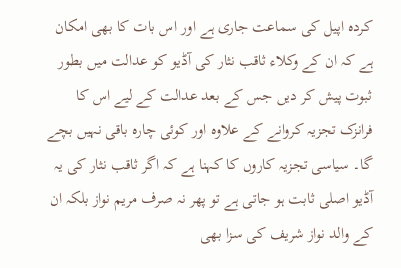کردہ اپیل کی سماعت جاری ہے اور اس بات کا بھی امکان ہے کہ ان کے وکلاء ثاقب نثار کی آڈیو کو عدالت میں بطور ثبوت پیش کر دیں جس کے بعد عدالت کے لیے اس کا فرانزک تجزیہ کروانے کے علاوہ اور کوئی چارہ باقی نہیں بچے گا۔ سیاسی تجزیہ کاروں کا کہنا ہے کہ اگر ثاقب نثار کی یہ آڈیو اصلی ثابت ہو جاتی ہے تو پھر نہ صرف مریم نواز بلکہ ان کے والد نواز شریف کی سزا بھی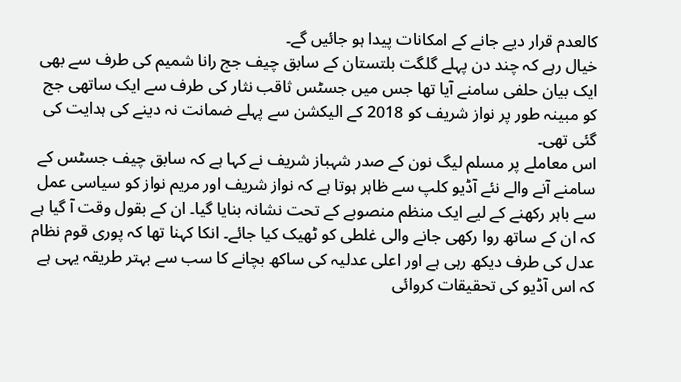کالعدم قرار دیے جانے کے امکانات پیدا ہو جائیں گے۔
خیال رہے کہ چند دن پہلے گلگت بلتستان کے سابق چیف جج رانا شمیم کی طرف سے بھی ایک بیان حلفی سامنے آیا تھا جس میں جسٹس ثاقب نثار کی طرف سے ایک ساتھی جج کو مبینہ طور پر نواز شریف کو 2018 کے الیکشن سے پہلے ضمانت نہ دینے کی ہدایت کی گئی تھی۔
اس معاملے پر مسلم لیگ نون کے صدر شہباز شریف نے کہا ہے کہ سابق چیف جسٹس کے سامنے آنے والے نئے آڈیو کلپ سے ظاہر ہوتا ہے کہ نواز شریف اور مریم نواز کو سیاسی عمل سے باہر رکھنے کے لیے ایک منظم منصوبے کے تحت نشانہ بنایا گیا۔ ان کے بقول وقت آ گیا ہے کہ ان کے ساتھ روا رکھی جانے والی غلطی کو ٹھیک کیا جائے۔ انکا کہنا تھا کہ پوری قوم نظام عدل کی طرف دیکھ رہی ہے اور اعلی عدلیہ کی ساکھ بچانے کا سب سے بہتر طریقہ یہی ہے کہ اس آڈیو کی تحقیقات کروائی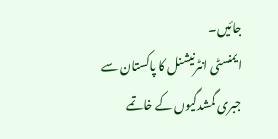جائیں۔
ایمنسٹی انٹرنیشنل کا پاکستان سے جبری گمشدگیوں کے خاتمے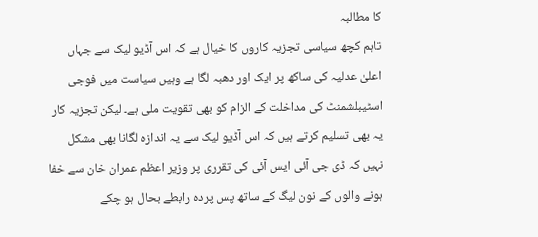کا مطالبہ
تاہم کچھ سیاسی تجزیہ کاروں کا خیال ہے کہ اس آڈیو لیک سے جہاں اعلیٰ عدلیہ کی ساکھ پر ایک اور دھبہ لگا ہے وہیں سیاست میں فوجی اسٹیبلشمنٹ کی مداخلت کے الزام کو بھی تقویت ملی ہے۔ لیکن تجزیہ کار یہ بھی تسلیم کرتے ہیں کہ اس آڈیو لیک سے یہ اندازہ لگانا بھی مشکل نہیں کہ ڈی جی آئی ایس آئی کی تقرری پر وزیر اعظم عمران خان سے خفا ہونے والوں کے نون لیگ کے ساتھ پس پردہ رابطے بحال ہو چکے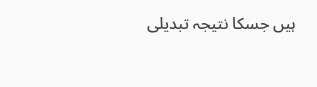ہیں جسکا نتیجہ تبدیلی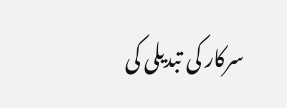سرکار کی تبدیلی کی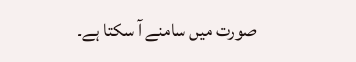صورت میں سامنے آ سکتا ہے۔